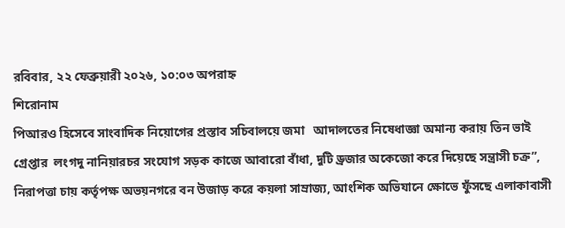রবিবার, ২২ ফেব্রুয়ারী ২০২৬, ১০:০৩ অপরাহ্ন
শিরোনাম
পিআরও হিসেবে সাংবাদিক নিয়োগের প্রস্তাব সচিবালয়ে জমা   আদালতের নিষেধাজ্ঞা অমান্য করায় তিন ভাই গ্রেপ্তার  লংগদু নানিয়ারচর সংযোগ সড়ক কাজে আবারো বাঁধা, দুটি ড্রজার অকেজো করে দিয়েছে সন্ত্রাসী চক্র”, নিরাপত্তা চায় কর্তৃপক্ষ অভয়নগরে বন উজাড় করে কয়লা সাম্রাজ্য, আংশিক অভিযানে ক্ষোভে ফুঁসছে এলাকাবাসী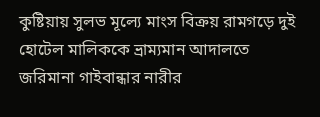কুষ্টিয়ায় সুলভ মূল্যে মাংস বিক্রয় রামগড়ে দুই হোটেল মালিককে ভ্রাম্যমান আদালতে জরিমানা গাইবান্ধার নারীর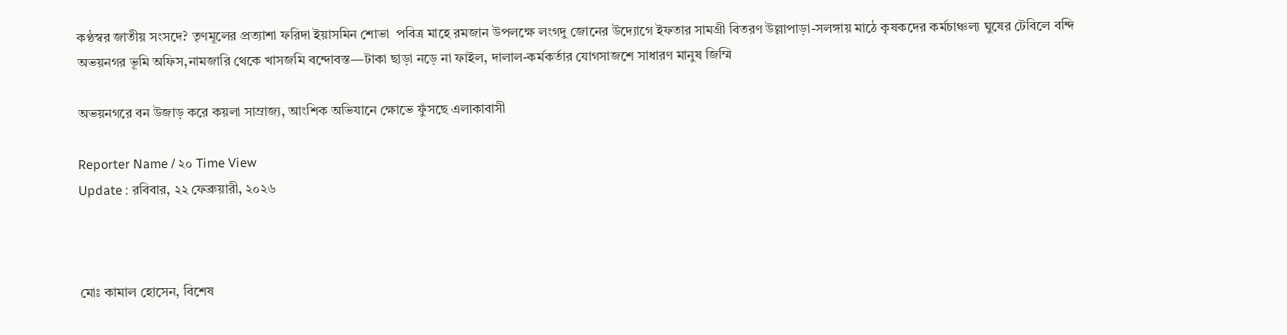কণ্ঠস্বর জাতীয় সংসদে? তৃণমূলের প্রত্যাশা ফরিদা ইয়াসমিন শোভা  পবিত্র মাহে রমজান উপলক্ষে লংগদু জোনের উদ্যোগে ইফতার সামগ্রী বিতরণ উল্লাপাড়া-সলঙ্গায় মাঠে কৃষকদের কর্মচাঞ্চল্য ঘুষের টেবিলে বন্দি অভয়নগর ভূমি অফিস,নামজারি থেকে খাসজমি বন্দোবস্ত—টাকা ছাড়া নড়ে না ফাইল, দালাল-কর্মকর্তার যোগসাজশে সাধারণ মানুষ জিম্মি

অভয়নগরে বন উজাড় করে কয়লা সাম্রাজ্য, আংশিক অভিযানে ক্ষোভে ফুঁসছে এলাকাবাসী

Reporter Name / ২০ Time View
Update : রবিবার, ২২ ফেব্রুয়ারী, ২০২৬



মোঃ কামাল হোসেন, বিশেষ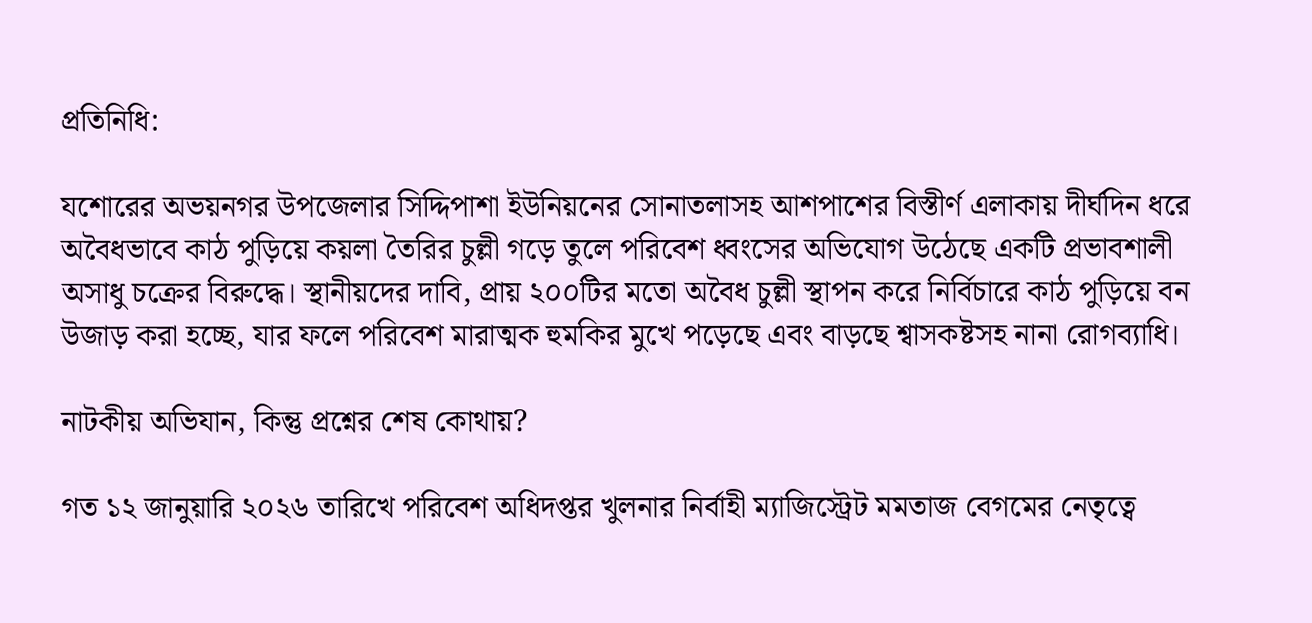প্রতিনিধি:

যশোরের অভয়নগর উপজেলার সিদ্দিপাশা ইউনিয়নের সোনাতলাসহ আশপাশের বিস্তীর্ণ এলাকায় দীর্ঘদিন ধরে অবৈধভাবে কাঠ পুড়িয়ে কয়লা তৈরির চুল্লী গড়ে তুলে পরিবেশ ধ্বংসের অভিযোগ উঠেছে একটি প্রভাবশালী অসাধু চক্রের বিরুদ্ধে। স্থানীয়দের দাবি, প্রায় ২০০টির মতো অবৈধ চুল্লী স্থাপন করে নির্বিচারে কাঠ পুড়িয়ে বন উজাড় করা হচ্ছে, যার ফলে পরিবেশ মারাত্মক হুমকির মুখে পড়েছে এবং বাড়ছে শ্বাসকষ্টসহ নানা রোগব্যাধি।

নাটকীয় অভিযান, কিন্তু প্রশ্নের শেষ কোথায়?

গত ১২ জানুয়ারি ২০২৬ তারিখে পরিবেশ অধিদপ্তর খুলনার নির্বাহী ম্যাজিস্ট্রেট মমতাজ বেগমের নেতৃত্বে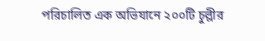পরিচালিত এক অভিযানে ২০০টি চুল্লীর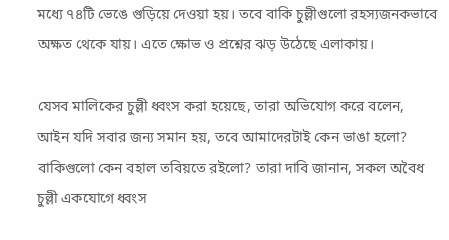মধ্যে ৭৪টি ভেঙে গুড়িয়ে দেওয়া হয়। তবে বাকি চুল্লীগুলো রহস্যজনকভাবে অক্ষত থেকে যায়। এতে ক্ষোভ ও প্রশ্নের ঝড় উঠেছে এলাকায়।

যেসব মালিকের চুল্লী ধ্বংস করা হয়েছে, তারা অভিযোগ করে বলেন, আইন যদি সবার জন্য সমান হয়, তবে আমাদেরটাই কেন ভাঙা হলো? বাকিগুলো কেন বহাল তবিয়তে রইলো? তারা দাবি জানান, সকল অবৈধ চুল্লী একযোগে ধ্বংস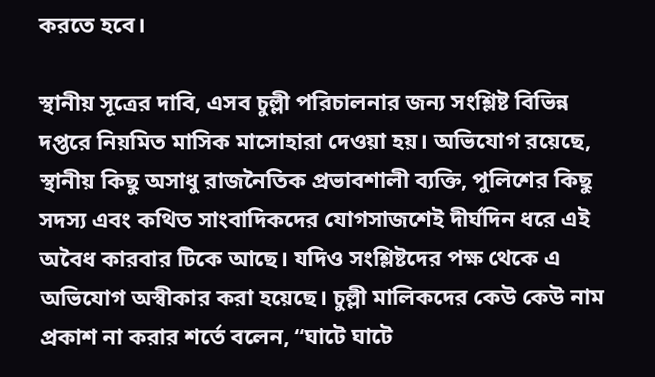করতে হবে।

স্থানীয় সূত্রের দাবি, এসব চুল্লী পরিচালনার জন্য সংশ্লিষ্ট বিভিন্ন দপ্তরে নিয়মিত মাসিক মাসোহারা দেওয়া হয়। অভিযোগ রয়েছে, স্থানীয় কিছু অসাধু রাজনৈতিক প্রভাবশালী ব্যক্তি, পুলিশের কিছু সদস্য এবং কথিত সাংবাদিকদের যোগসাজশেই দীর্ঘদিন ধরে এই অবৈধ কারবার টিকে আছে। যদিও সংশ্লিষ্টদের পক্ষ থেকে এ অভিযোগ অস্বীকার করা হয়েছে। চুল্লী মালিকদের কেউ কেউ নাম প্রকাশ না করার শর্তে বলেন, “ঘাটে ঘাটে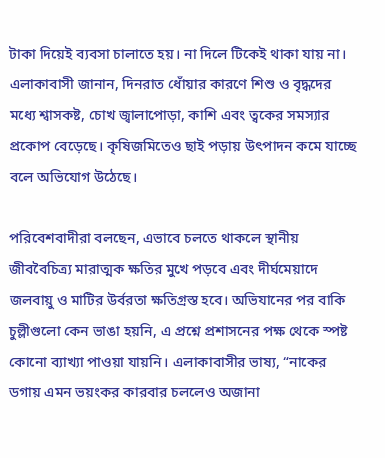টাকা দিয়েই ব্যবসা চালাতে হয়। না দিলে টিকেই থাকা যায় না। এলাকাবাসী জানান, দিনরাত ধোঁয়ার কারণে শিশু ও বৃদ্ধদের মধ্যে শ্বাসকষ্ট, চোখ জ্বালাপোড়া, কাশি এবং ত্বকের সমস্যার প্রকোপ বেড়েছে। কৃষিজমিতেও ছাই পড়ায় উৎপাদন কমে যাচ্ছে বলে অভিযোগ উঠেছে।

পরিবেশবাদীরা বলছেন, এভাবে চলতে থাকলে স্থানীয় জীববৈচিত্র্য মারাত্মক ক্ষতির মুখে পড়বে এবং দীর্ঘমেয়াদে জলবায়ু ও মাটির উর্বরতা ক্ষতিগ্রস্ত হবে। অভিযানের পর বাকি চুল্লীগুলো কেন ভাঙা হয়নি, এ প্রশ্নে প্রশাসনের পক্ষ থেকে স্পষ্ট কোনো ব্যাখ্যা পাওয়া যায়নি। এলাকাবাসীর ভাষ্য, “নাকের ডগায় এমন ভয়ংকর কারবার চললেও অজানা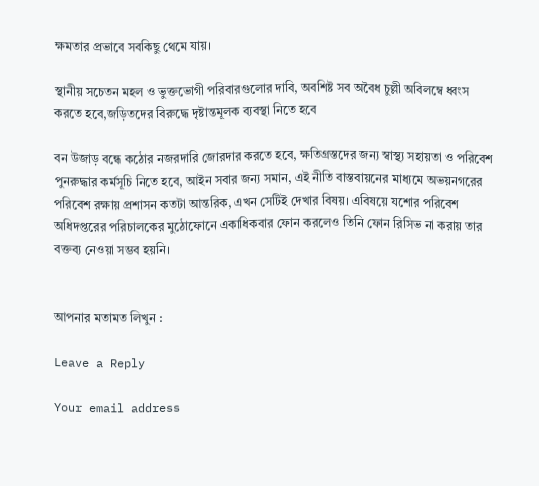ক্ষমতার প্রভাবে সবকিছু থেমে যায়।

স্থানীয় সচেতন মহল ও ভুক্তভোগী পরিবারগুলোর দাবি, অবশিষ্ট সব অবৈধ চুল্লী অবিলম্বে ধ্বংস করতে হবে,জড়িতদের বিরুদ্ধে দৃষ্টান্তমূলক ব্যবস্থা নিতে হবে

বন উজাড় বন্ধে কঠোর নজরদারি জোরদার করতে হবে, ক্ষতিগ্রস্তদের জন্য স্বাস্থ্য সহায়তা ও পরিবেশ পুনরুদ্ধার কর্মসূচি নিতে হবে, আইন সবার জন্য সমান, এই নীতি বাস্তবায়নের মাধ্যমে অভয়নগরের পরিবেশ রক্ষায় প্রশাসন কতটা আন্তরিক, এখন সেটিই দেখার বিষয়। এবিষয়ে যশোর পরিবেশ অধিদপ্তরের পরিচালকের মুঠোফোনে একাধিকবার ফোন করলেও তিনি ফোন রিসিভ না করায় তার বক্তব্য নেওয়া সম্ভব হয়নি।


আপনার মতামত লিখুন :

Leave a Reply

Your email address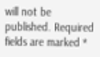will not be published. Required fields are marked *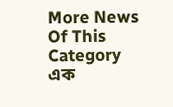More News Of This Category
এক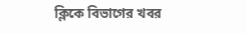ক্লিকে বিভাগের খবর